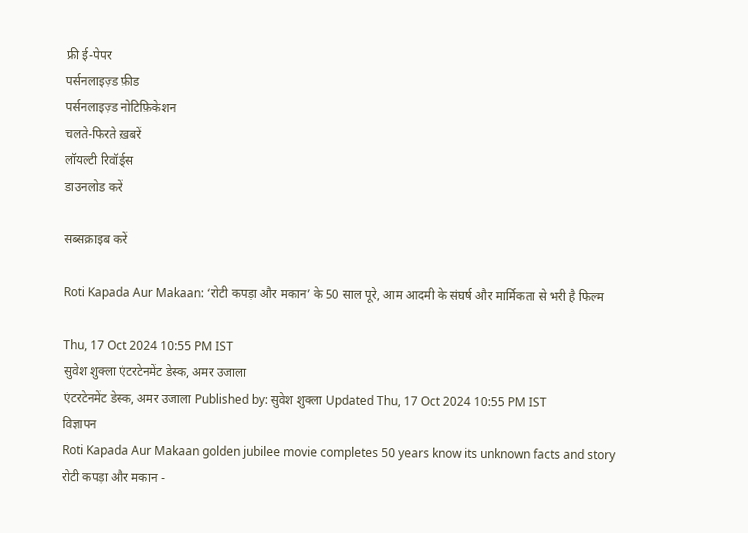फ्री ई-पेपर
पर्सनलाइज़्ड फ़ीड
पर्सनलाइज़्ड नोटिफ़िकेशन
चलते-फिरते ख़बरें
लॉयल्टी रिवॉर्ड्स
डाउनलोड करें

सब्सक्राइब करें

Roti Kapada Aur Makaan: ‘रोटी कपड़ा और मकान’ के 50 साल पूरे, आम आदमी के संघर्ष और मार्मिकता से भरी है फिल्म

Thu, 17 Oct 2024 10:55 PM IST
सुवेश शुक्ला एंटरटेनमेंट डेस्क, अमर उजाला
एंटरटेनमेंट डेस्क, अमर उजाला Published by: सुवेश शुक्ला Updated Thu, 17 Oct 2024 10:55 PM IST
विज्ञापन
Roti Kapada Aur Makaan golden jubilee movie completes 50 years know its unknown facts and story
रोटी कपड़ा और मकान -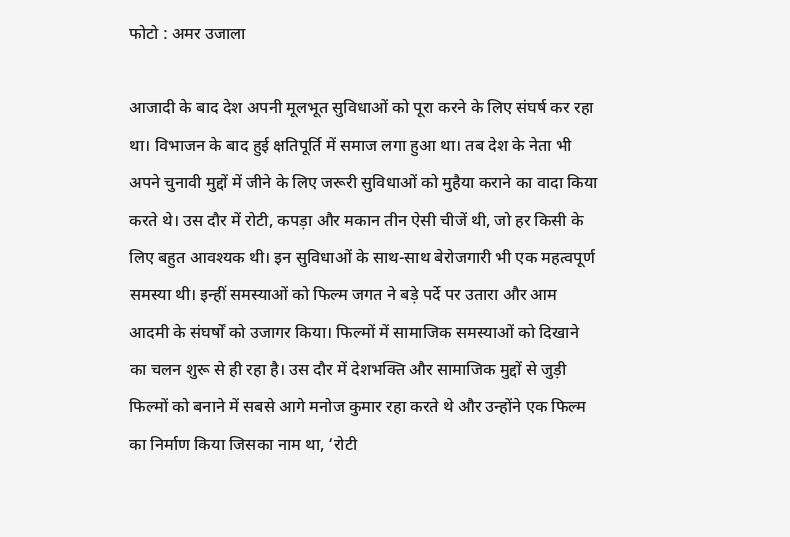फोटो : अमर उजाला

आजादी के बाद देश अपनी मूलभूत सुविधाओं को पूरा करने के लिए संघर्ष कर रहा था। विभाजन के बाद हुई क्षतिपूर्ति में समाज लगा हुआ था। तब देश के नेता भी अपने चुनावी मुद्दों में जीने के लिए जरूरी सुविधाओं को मुहैया कराने का वादा किया करते थे। उस दौर में रोटी, कपड़ा और मकान तीन ऐसी चीजें थी, जो हर किसी के लिए बहुत आवश्यक थी। इन सुविधाओं के साथ-साथ बेरोजगारी भी एक महत्वपूर्ण समस्या थी। इन्हीं समस्याओं को फिल्म जगत ने बड़े पर्दे पर उतारा और आम आदमी के संघर्षों को उजागर किया। फिल्मों में सामाजिक समस्याओं को दिखाने का चलन शुरू से ही रहा है। उस दौर में देशभक्ति और सामाजिक मुद्दों से जुड़ी फिल्मों को बनाने में सबसे आगे मनोज कुमार रहा करते थे और उन्होंने एक फिल्म का निर्माण किया जिसका नाम था, ‘रोटी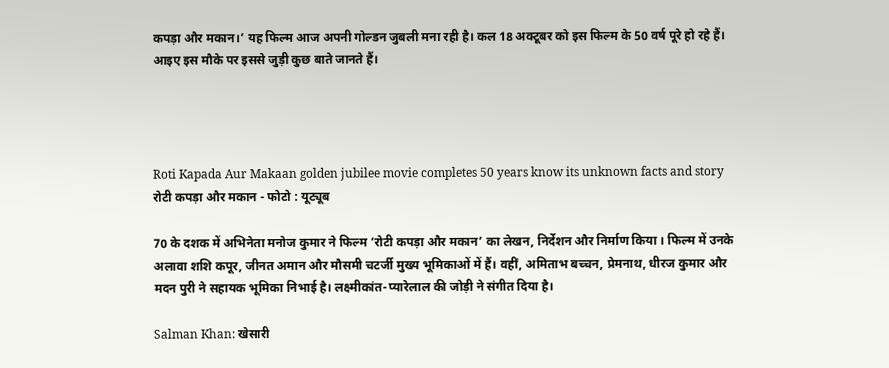कपड़ा और मकान।’ यह फिल्म आज अपनी गोल्डन जुबली मना रही है। कल 18 अक्टूबर को इस फिल्म के 50 वर्ष पूरे हो रहे हैं। आइए इस मौके पर इससे जुड़ी कुछ बाते जानते हैं।




Roti Kapada Aur Makaan golden jubilee movie completes 50 years know its unknown facts and story
रोटी कपड़ा और मकान - फोटो : यूट्यूब

70 के दशक में अभिनेता मनोज कुमार ने फिल्म ‘रोटी कपड़ा और मकान’ का लेखन, निर्देशन और निर्माण किया । फिल्म में उनके अलावा शशि कपूर, जीनत अमान और मौसमी चटर्जी मुख्य भूमिकाओं में हैं। वहीं, अमिताभ बच्चन, प्रेमनाथ, धीरज कुमार और मदन पुरी ने सहायक भूमिका निभाई है। लक्ष्मीकांत-प्यारेलाल की जोड़ी ने संगीत दिया है।

Salman Khan: खेसारी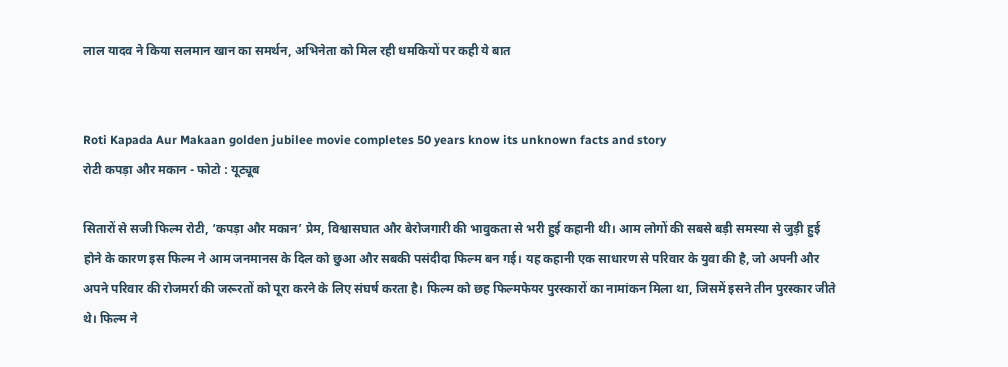लाल यादव ने किया सलमान खान का समर्थन, अभिनेता को मिल रही धमकियों पर कही ये बात


Roti Kapada Aur Makaan golden jubilee movie completes 50 years know its unknown facts and story
रोटी कपड़ा और मकान - फोटो : यूट्यूब

सितारों से सजी फिल्म रोटी, ‘कपड़ा और मकान’ प्रेम, विश्वासघात और बेरोजगारी की भावुकता से भरी हुई कहानी थी। आम लोगों की सबसे बड़ी समस्या से जुड़ी हुई होने के कारण इस फिल्म ने आम जनमानस के दिल को छुआ और सबकी पसंदीदा फिल्म बन गई। यह कहानी एक साधारण से परिवार के युवा की है, जो अपनी और अपने परिवार की रोजमर्रा की जरूरतों को पूरा करने के लिए संघर्ष करता है। फिल्म को छह फिल्मफेयर पुरस्कारों का नामांकन मिला था, जिसमें इसने तीन पुरस्कार जीते थे। फिल्म ने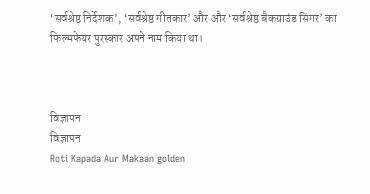‘सर्वश्रेष्ठ निर्देशक’, ‘सर्वश्रेष्ठ गीतकार’ और और ‘सर्वश्रेष्ठ बैकग्राउंड सिंगर’ का फिल्मफेयर पुरस्कार अपने नाम किया था।



विज्ञापन
विज्ञापन
Roti Kapada Aur Makaan golden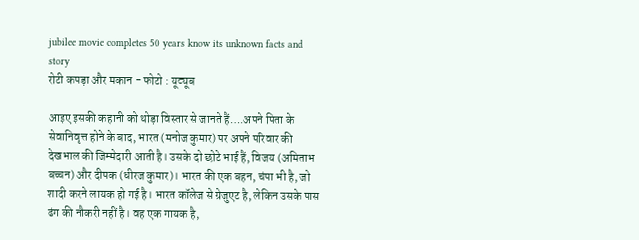jubilee movie completes 50 years know its unknown facts and story
रोटी कपड़ा और मकान - फोटो : यूट्यूब

आइए इसकी कहानी को थोड़ा विस्तार से जानते हैं….अपने पिता के सेवानिवृत्त होने के बाद, भारत (मनोज कुमार) पर अपने परिवार की देखभाल की जिम्मेदारी आती है। उसके दो छोटे भाई हैं, विजय (अमिताभ बच्चन) और दीपक (धीरज कुमार)। भारत की एक बहन, चंपा भी है, जो शादी करने लायक हो गई है। भारत कॉलेज से ग्रेजुएट है, लेकिन उसके पास ढंग की नौकरी नहीं है। वह एक गायक है,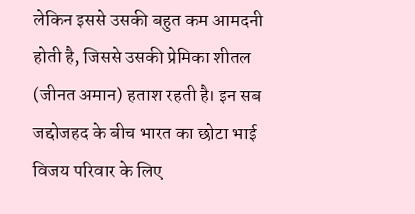लेकिन इससे उसकी बहुत कम आमदनी होती है, जिससे उसकी प्रेमिका शीतल (जीनत अमान) हताश रहती है। इन सब जद्दोजहद के बीच भारत का छोटा भाई विजय परिवार के लिए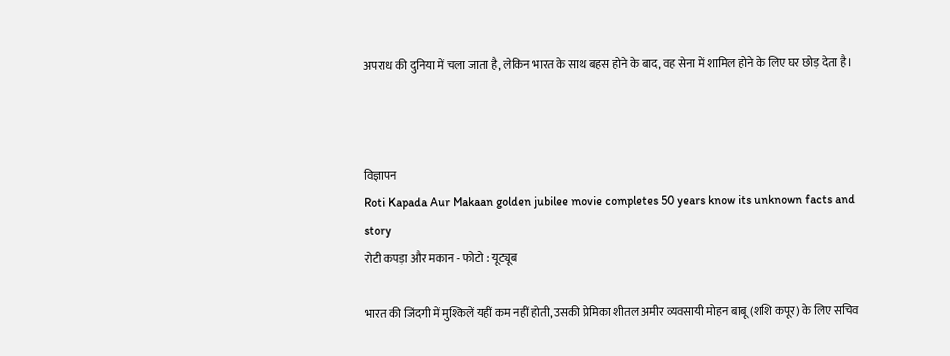अपराध की दुनिया में चला जाता है, लेकिन भारत के साथ बहस होने के बाद, वह सेना में शामिल होने के लिए घर छोड़ देता है।



विज्ञापन
Roti Kapada Aur Makaan golden jubilee movie completes 50 years know its unknown facts and story
रोटी कपड़ा और मकान - फोटो : यूट्यूब

भारत की जिंदगी में मुश्किलें यहीं कम नहीं होती, उसकी प्रेमिका शीतल अमीर व्यवसायी मोहन बाबू (शशि कपूर) के लिए सचिव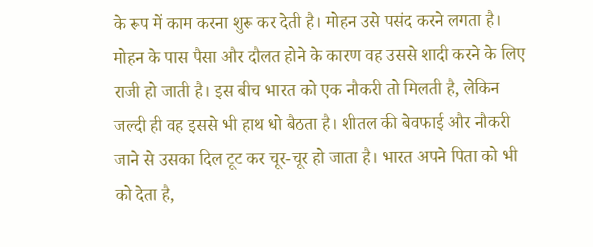के रूप में काम करना शुरू कर देती है। मोहन उसे पसंद करने लगता है। मोहन के पास पैसा और दौलत होने के कारण वह उससे शादी करने के लिए राजी हो जाती है। इस बीच भारत को एक नौकरी तो मिलती है, लेकिन जल्दी ही वह इससे भी हाथ धो बैठता है। शीतल की बेवफाई और नौकरी जाने से उसका दिल टूट कर चूर-चूर हो जाता है। भारत अपने पिता को भी को देता है,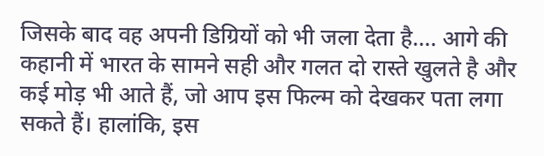जिसके बाद वह अपनी डिग्रियों को भी जला देता है…. आगे की कहानी में भारत के सामने सही और गलत दो रास्ते खुलते है और कई मोड़ भी आते हैं, जो आप इस फिल्म को देखकर पता लगा सकते हैं। हालांकि, इस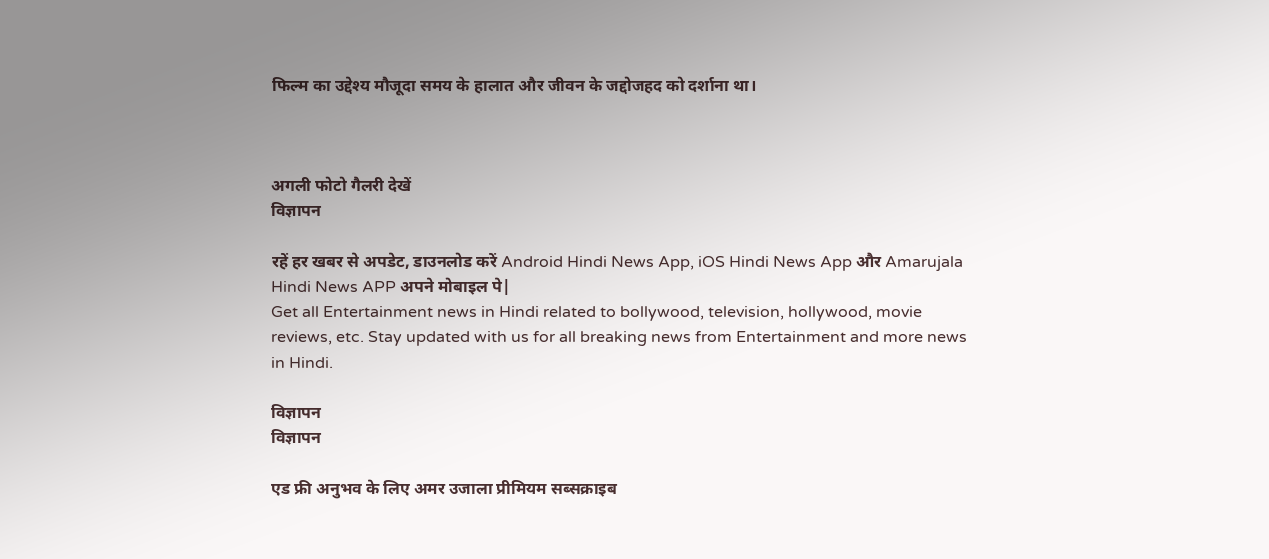फिल्म का उद्देश्य मौजूदा समय के हालात और जीवन के जद्दोजहद को दर्शाना था।



अगली फोटो गैलरी देखें
विज्ञापन

रहें हर खबर से अपडेट, डाउनलोड करें Android Hindi News App, iOS Hindi News App और Amarujala Hindi News APP अपने मोबाइल पे|
Get all Entertainment news in Hindi related to bollywood, television, hollywood, movie reviews, etc. Stay updated with us for all breaking news from Entertainment and more news in Hindi.

विज्ञापन
विज्ञापन

एड फ्री अनुभव के लिए अमर उजाला प्रीमियम सब्सक्राइब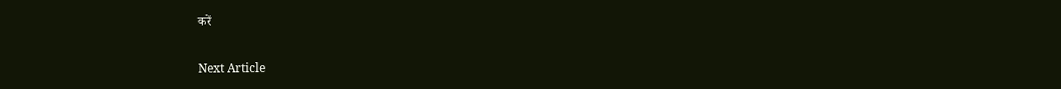करें

Next Article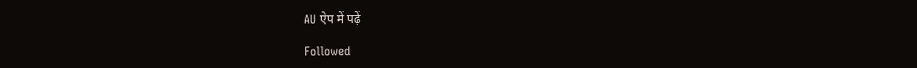AU ऐप में पढ़ें

Followed